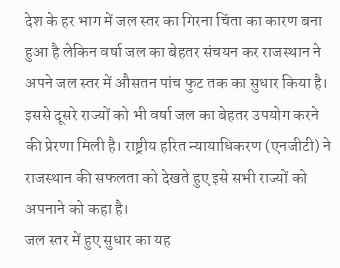देश के हर भाग में जल स्तर का गिरना चिंता का कारण बना हुआ है लेकिन वर्षा जल का बेहतर संचयन कर राजस्थान ने अपने जल स्तर में औसतन पांच फुट तक का सुधार किया है। इससे दूसरे राज्यों को भी वर्षा जल का बेहतर उपयोग करने की प्रेरणा मिली है। राष्ट्रीय हरित न्यायाधिकरण (एनजीटी) ने राजस्थान की सफलता को देखते हुए इसे सभी राज्यों को अपनाने को कहा है।
जल स्तर में हुए सुधार का यह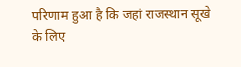परिणाम हुआ है कि जहां राजस्थान सूखे के लिए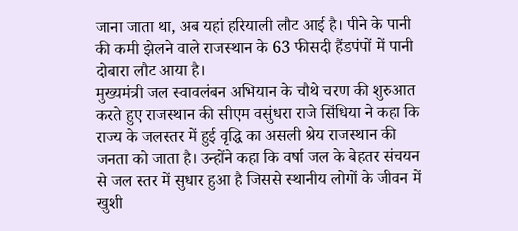जाना जाता था, अब यहां हरियाली लौट आई है। पीने के पानी की कमी झेलने वाले राजस्थान के 63 फीसदी हैंडपंपों में पानी दोबारा लौट आया है।
मुख्यमंत्री जल स्वावलंबन अभियान के चौथे चरण की शुरुआत करते हुए राजस्थान की सीएम वसुंधरा राजे सिंधिया ने कहा कि राज्य के जलस्तर में हुई वृद्धि का असली श्रेय राजस्थान की जनता को जाता है। उन्होंने कहा कि वर्षा जल के बेहतर संचयन से जल स्तर में सुधार हुआ है जिससे स्थानीय लोगों के जीवन में खुशी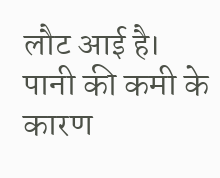लौट आई है।
पानी की कमी के कारण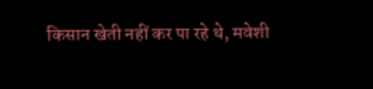किसान खेती नहीं कर पा रहे थे, मवेशी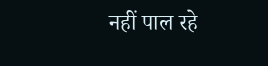नहीं पाल रहे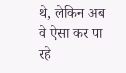थे, लेकिन अब वे ऐसा कर पा रहे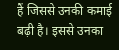हैं जिससे उनकी कमाई बढ़ी है। इससे उनका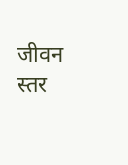जीवन स्तर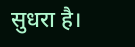सुधरा है।